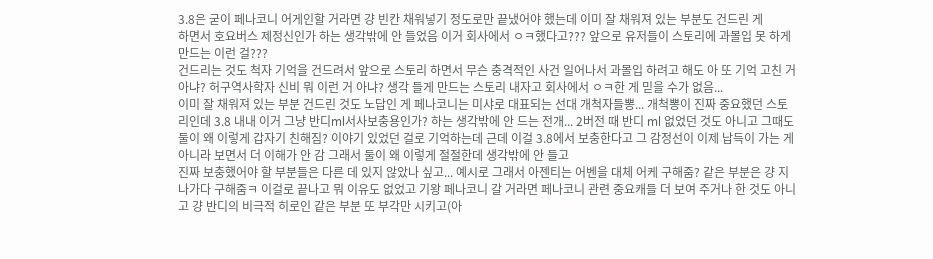3.8은 굳이 페나코니 어게인할 거라면 걍 빈칸 채워넣기 정도로만 끝냈어야 했는데 이미 잘 채워져 있는 부분도 건드린 게
하면서 호요버스 제정신인가 하는 생각밖에 안 들었음 이거 회사에서 ㅇㅋ했다고??? 앞으로 유저들이 스토리에 과몰입 못 하게 만드는 이런 걸???
건드리는 것도 척자 기억을 건드려서 앞으로 스토리 하면서 무슨 충격적인 사건 일어나서 과몰입 하려고 해도 아 또 기억 고친 거 아냐? 허구역사학자 신비 뭐 이런 거 아냐? 생각 들게 만드는 스토리 내자고 회사에서 ㅇㅋ한 게 믿을 수가 없음...
이미 잘 채워져 있는 부분 건드린 것도 노답인 게 페나코니는 미샤로 대표되는 선대 개척자들뽕... 개척뽕이 진짜 중요했던 스토리인데 3.8 내내 이거 그냥 반디ml서사보충용인가? 하는 생각밖에 안 드는 전개... 2버전 때 반디 ml 없었던 것도 아니고 그때도 둘이 왜 이렇게 갑자기 친해짐? 이야기 있었던 걸로 기억하는데 근데 이걸 3.8에서 보충한다고 그 감정선이 이제 납득이 가는 게 아니라 보면서 더 이해가 안 감 그래서 둘이 왜 이렇게 절절한데 생각밖에 안 들고
진짜 보충했어야 할 부분들은 다른 데 있지 않았나 싶고... 예시로 그래서 아젠티는 어벤을 대체 어케 구해줌? 같은 부분은 걍 지나가다 구해줌ㅋ 이걸로 끝나고 뭐 이유도 없었고 기왕 페나코니 갈 거라면 페나코니 관련 중요캐들 더 보여 주거나 한 것도 아니고 걍 반디의 비극적 히로인 같은 부분 또 부각만 시키고(아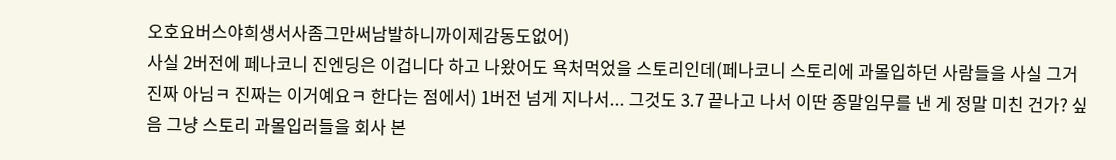오호요버스야희생서사좀그만써남발하니까이제감동도없어)
사실 2버전에 페나코니 진엔딩은 이겁니다 하고 나왔어도 욕처먹었을 스토리인데(페나코니 스토리에 과몰입하던 사람들을 사실 그거 진짜 아님ㅋ 진짜는 이거예요ㅋ 한다는 점에서) 1버전 넘게 지나서... 그것도 3.7 끝나고 나서 이딴 종말임무를 낸 게 정말 미친 건가? 싶음 그냥 스토리 과몰입러들을 회사 본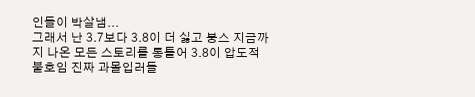인들이 박살냄...
그래서 난 3.7보다 3.8이 더 싫고 붕스 지금까지 나온 모든 스토리를 통틀어 3.8이 압도적 불호임 진짜 과몰입러들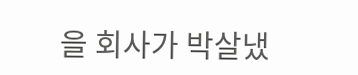을 회사가 박살냈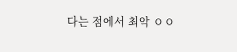다는 점에서 최악 ㅇㅇ